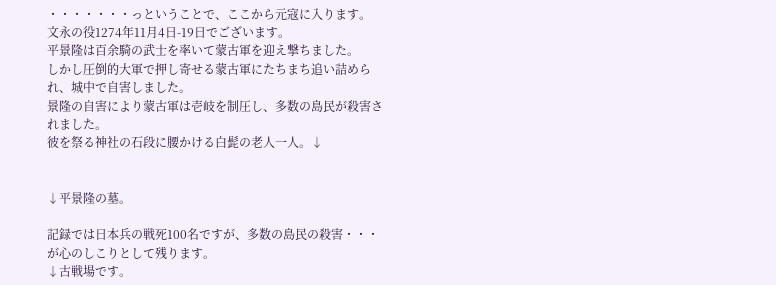・・・・・・・っということで、ここから元寇に入ります。
文永の役1274年11月4日-19日でございます。
平景隆は百余騎の武士を率いて蒙古軍を迎え撃ちました。
しかし圧倒的大軍で押し寄せる蒙古軍にたちまち追い詰められ、城中で自害しました。
景隆の自害により蒙古軍は壱岐を制圧し、多数の島民が殺害されました。
彼を祭る神社の石段に腰かける白髭の老人一人。↓


↓平景隆の墓。

記録では日本兵の戦死100名ですが、多数の島民の殺害・・・が心のしこりとして残ります。
↓古戦場です。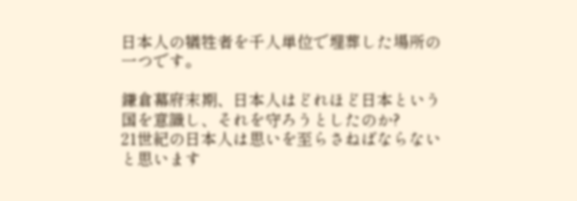日本人の犠牲者を千人単位で埋葬した場所の一つです。

鎌倉幕府末期、日本人はどれほど日本という国を意識し、それを守ろうとしたのか?
21世紀の日本人は思いを至らさねばならないと思います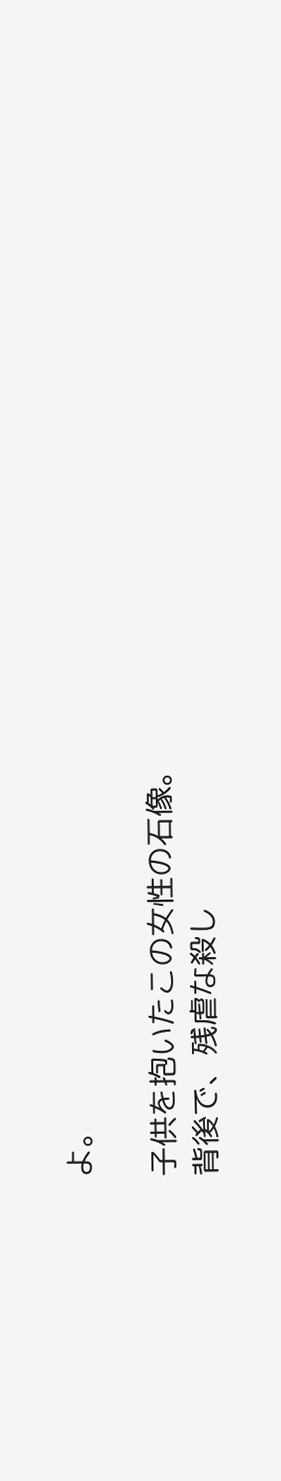よ。

子供を抱いたこの女性の石像。
背後で、残虐な殺し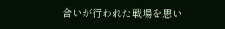合いが行われた戦場を思い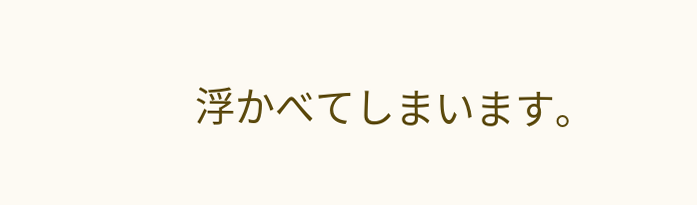浮かべてしまいます。